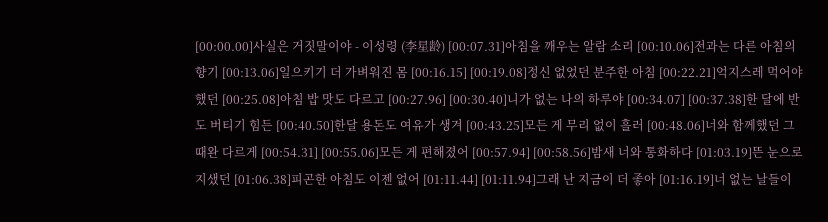[00:00.00]사실은 거짓말이야 - 이성령 (李星龄) [00:07.31]아침을 깨우는 알람 소리 [00:10.06]전과는 다른 아침의 향기 [00:13.06]일으키기 더 가벼워진 몸 [00:16.15] [00:19.08]정신 없었던 분주한 아침 [00:22.21]억지스레 먹어야 했던 [00:25.08]아침 밥 맛도 다르고 [00:27.96] [00:30.40]니가 없는 나의 하루야 [00:34.07] [00:37.38]한 달에 반도 버티기 힘든 [00:40.50]한달 용돈도 여유가 생겨 [00:43.25]모든 게 무리 없이 흘러 [00:48.06]너와 함께했던 그때완 다르게 [00:54.31] [00:55.06]모든 게 편해졌어 [00:57.94] [00:58.56]밤새 너와 통화하다 [01:03.19]뜬 눈으로 지샜던 [01:06.38]피곤한 아침도 이젠 없어 [01:11.44] [01:11.94]그래 난 지금이 더 좋아 [01:16.19]너 없는 날들이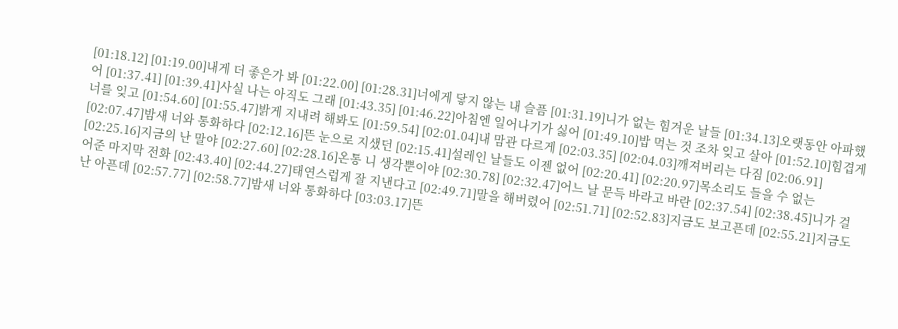[01:18.12] [01:19.00]내게 더 좋은가 봐 [01:22.00] [01:28.31]너에게 닿지 않는 내 슬픔 [01:31.19]니가 없는 힘겨운 날들 [01:34.13]오랫동안 아파했어 [01:37.41] [01:39.41]사실 나는 아직도 그래 [01:43.35] [01:46.22]아침엔 일어나기가 싫어 [01:49.10]밥 먹는 것 조차 잊고 살아 [01:52.10]힘겹게 너를 잊고 [01:54.60] [01:55.47]밝게 지내려 해봐도 [01:59.54] [02:01.04]내 맘관 다르게 [02:03.35] [02:04.03]깨져버리는 다짐 [02:06.91] [02:07.47]밤새 너와 통화하다 [02:12.16]뜬 눈으로 지샜던 [02:15.41]설레인 날들도 이젠 없어 [02:20.41] [02:20.97]목소리도 들을 수 없는 [02:25.16]지금의 난 말야 [02:27.60] [02:28.16]온통 니 생각뿐이야 [02:30.78] [02:32.47]어느 날 문득 바라고 바란 [02:37.54] [02:38.45]니가 걸어준 마지막 전화 [02:43.40] [02:44.27]태연스럽게 잘 지낸다고 [02:49.71]말을 해버렸어 [02:51.71] [02:52.83]지금도 보고픈데 [02:55.21]지금도 난 아픈데 [02:57.77] [02:58.77]밤새 너와 통화하다 [03:03.17]뜬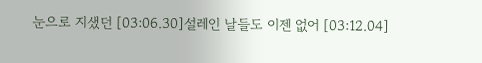눈으로 지샜던 [03:06.30]설레인 날들도 이젠 없어 [03:12.04]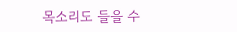목소리도 들을 수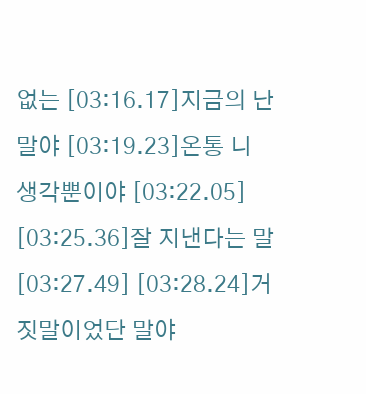없는 [03:16.17]지금의 난 말야 [03:19.23]온통 니 생각뿐이야 [03:22.05] [03:25.36]잘 지낸다는 말 [03:27.49] [03:28.24]거짓말이었단 말야